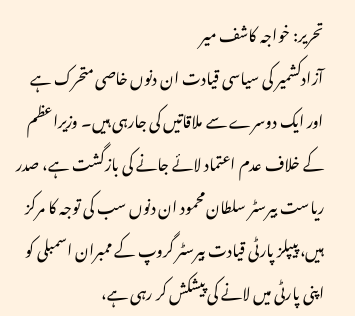تحریر: خواجہ کاشف میر
آزادکشمیر کی سیاسی قیادت ان دنوں خاصی متحرک ہے اور ایک دوسرے سے ملاقاتیں کی جارہی ہیں۔ وزیراعظم کے خلاف عدم اعتماد لائے جانے کی بازگشت ہے، صدر ریاست بیرسٹر سلطان محمود ان دنوں سب کی توجہ کا مرکز ہیں، پیپلز پارٹی قیادت بیرسٹر گروپ کے ممبران اسمبلی کو اپنی پارٹی میں لانے کی پیشکش کر رہی ہے،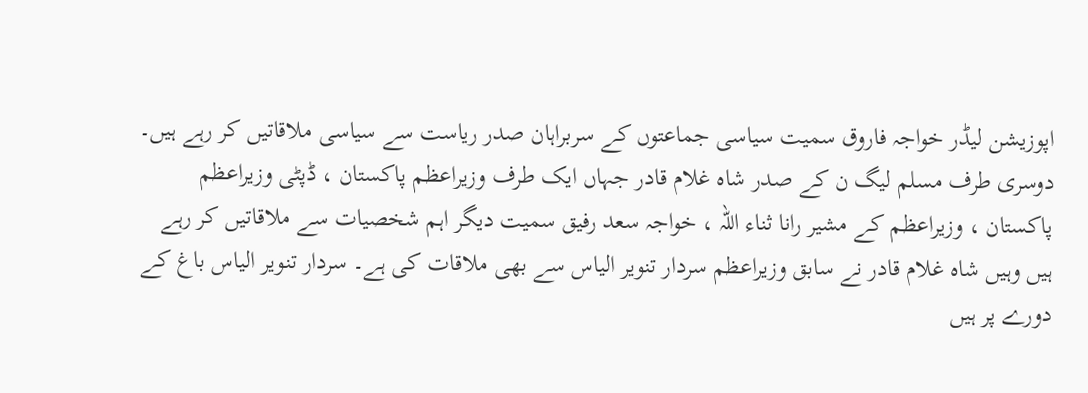اپوزیشن لیڈر خواجہ فاروق سمیت سیاسی جماعتوں کے سربراہان صدر ریاست سے سیاسی ملاقاتیں کر رہے ہیں۔
دوسری طرف مسلم لیگ ن کے صدر شاہ غلام قادر جہاں ایک طرف وزیراعظم پاکستان ، ڈپٹی وزیراعظم پاکستان ، وزیراعظم کے مشیر رانا ثناء اللہ ، خواجہ سعد رفیق سمیت دیگر اہم شخصیات سے ملاقاتیں کر رہے ہیں وہیں شاہ غلام قادر نے سابق وزیراعظم سردار تنویر الیاس سے بھی ملاقات کی ہے۔ سردار تنویر الیاس باغ کے دورے پر ہیں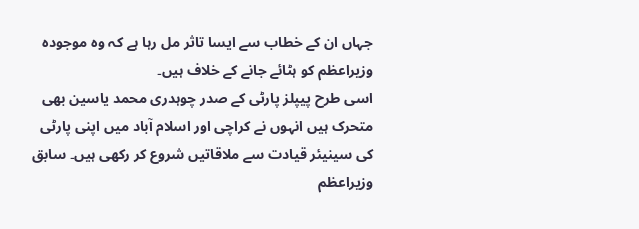جہاں ان کے خطاب سے ایسا تاثر مل رہا ہے کہ وہ موجودہ وزیراعظم کو ہٹائے جانے کے خلاف ہیں۔
اسی طرح پیپلز پارٹی کے صدر چوہدری محمد یاسین بھی متحرک ہیں انہوں نے کراچی اور اسلام آباد میں اپنی پارٹی کی سینیئر قیادت سے ملاقاتیں شروع کر رکھی ہیں۔ سابق وزیراعظم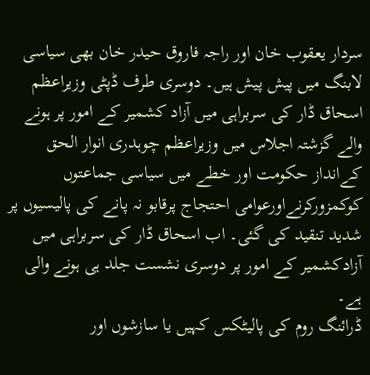سردار یعقوب خان اور راجہ فاروق حیدر خان بھی سیاسی لابنگ میں پیش پیش ہیں۔ دوسری طرف ڈپٹی وزیراعظم اسحاق ڈار کی سربراہی میں آزاد کشمیر کے امور پر ہونے والے گزشتہ اجلاس میں وزیراعظم چوہدری انوار الحق کےانداز حکومت اور خطے میں سیاسی جماعتوں کوکمزورکرنےاورعوامی احتجاج پرقابو نہ پانے کی پالیسیوں پر شدید تنقید کی گئی۔ اب اسحاق ڈار کی سربراہی میں آزادکشمیر کے امور پر دوسری نشست جلد ہی ہونے والی ہے۔
ڈرائنگ روم کی پالیٹکس کہیں یا سازشوں اور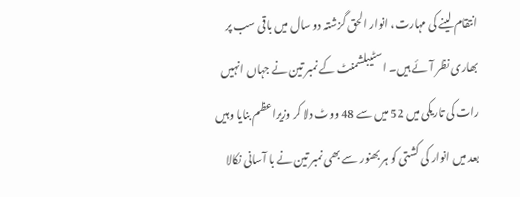انتقام لینے کی مہارت، انوار الحق گزشتہ دو سال میں باقی سب پر بھاری نظر آئے ہیں۔ اسٹیبلشمنٹ کے نمبر تین نے جہاں انہیں رات کی تاریکی میں 52 میں سے 48 ووٹ دلا کر وزیراعظم بنایا وہیں بعد میں انوار کی کشتی کو ہر بھنور سے بھی نمبر تین نے با آسانی نکالا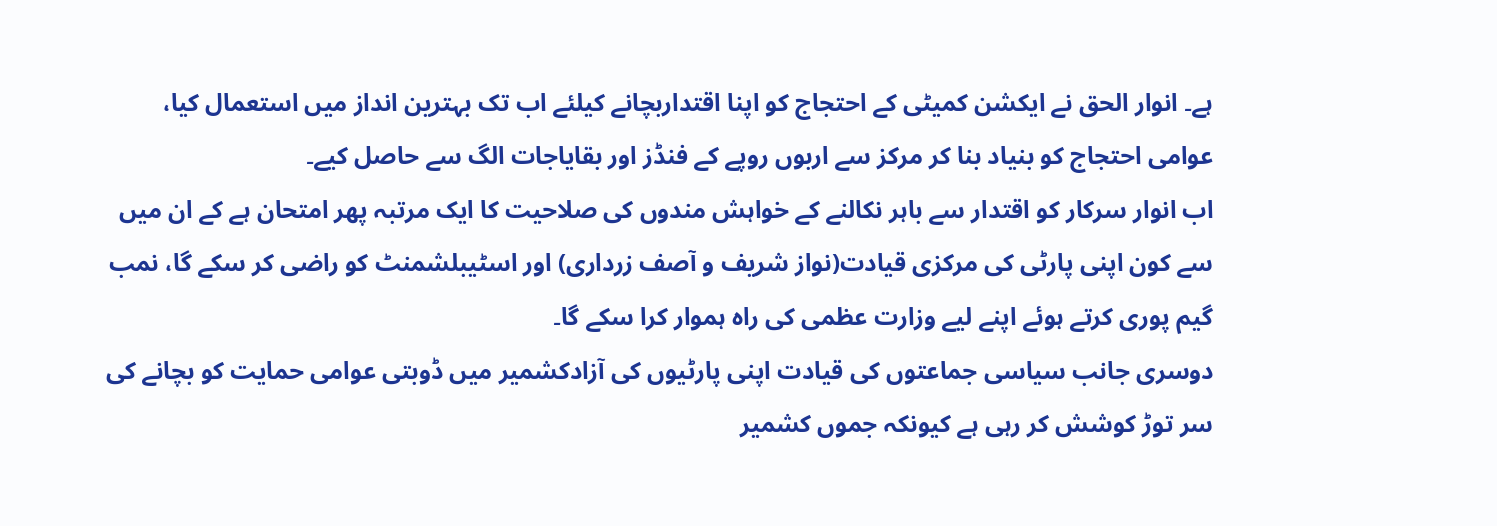ہے۔ انوار الحق نے ایکشن کمیٹی کے احتجاج کو اپنا اقتداربچانے کیلئے اب تک بہترین انداز میں استعمال کیا، عوامی احتجاج کو بنیاد بنا کر مرکز سے اربوں روپے کے فنڈز اور بقایاجات الگ سے حاصل کیے۔
اب انوار سرکار کو اقتدار سے باہر نکالنے کے خواہش مندوں کی صلاحیت کا ایک مرتبہ پھر امتحان ہے کے ان میں سے کون اپنی پارٹی کی مرکزی قیادت(نواز شریف و آصف زرداری) اور اسٹیبلشمنٹ کو راضی کر سکے گا، نمب گیم پوری کرتے ہوئے اپنے لیے وزارت عظمی کی راہ ہموار کرا سکے گا۔
دوسری جانب سیاسی جماعتوں کی قیادت اپنی پارٹیوں کی آزادکشمیر میں ڈوبتی عوامی حمایت کو بچانے کی سر توڑ کوشش کر رہی ہے کیونکہ جموں کشمیر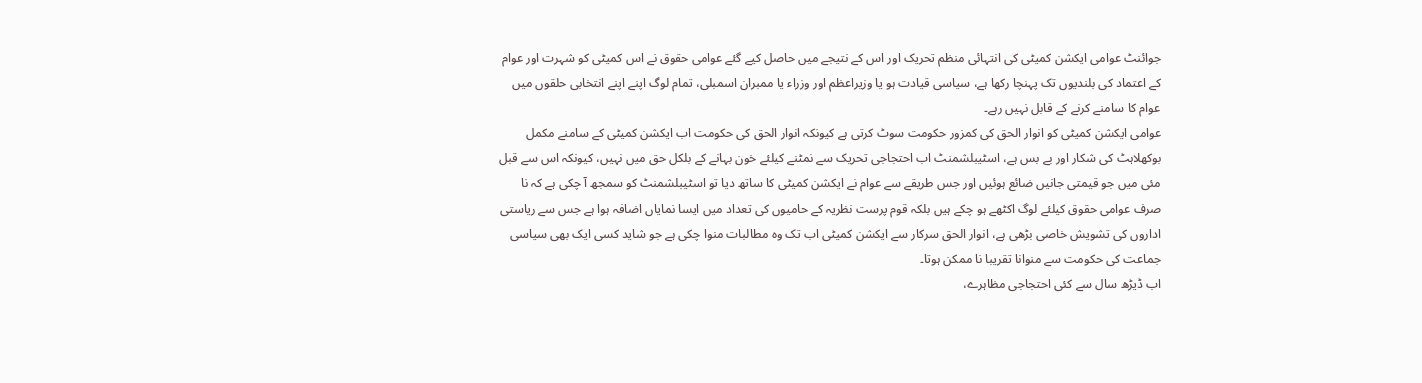جوائنٹ عوامی ایکشن کمیٹی کی انتہائی منظم تحریک اور اس کے نتیجے میں حاصل کیے گئے عوامی حقوق نے اس کمیٹی کو شہرت اور عوام کے اعتماد کی بلندیوں تک پہنچا رکھا ہے، سیاسی قیادت ہو یا وزیراعظم اور وزراء یا ممبران اسمبلی، تمام لوگ اپنے اپنے انتخابی حلقوں میں عوام کا سامنے کرنے کے قابل نہیں رہے۔
عوامی ایکشن کمیٹی کو انوار الحق کی کمزور حکومت سوٹ کرتی ہے کیونکہ انوار الحق کی حکومت اب ایکشن کمیٹی کے سامنے مکمل بوکھلاہٹ کی شکار اور بے بس ہے، اسٹیبلشمنٹ اب احتجاجی تحریک سے نمٹنے کیلئے خون بہانے کے بلکل حق میں نہیں، کیونکہ اس سے قبل مئی میں جو قیمتی جانیں ضائع ہوئیں اور جس طریقے سے عوام نے ایکشن کمیٹی کا ساتھ دیا تو اسٹیبلشمنٹ کو سمجھ آ چکی ہے کہ نا صرف عوامی حقوق کیلئے لوگ اکٹھے ہو چکے ہیں بلکہ قوم پرست نظریہ کے حامیوں کی تعداد میں ایسا نمایاں اضافہ ہوا ہے جس سے ریاستی اداروں کی تشویش خاصی بڑھی ہے، انوار الحق سرکار سے ایکشن کمیٹی اب تک وہ مطالبات منوا چکی ہے جو شاید کسی ایک بھی سیاسی جماعت کی حکومت سے منوانا تقریبا نا ممکن ہوتا۔
اب ڈیڑھ سال سے کئی احتجاجی مظاہرے،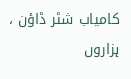کامیاب شٹر ڈاؤن ، ہزاروں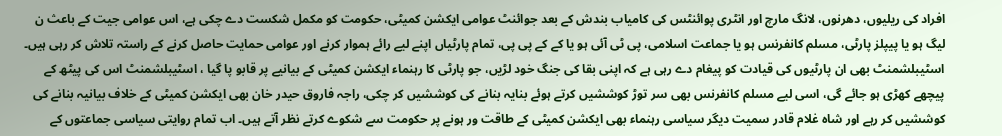افراد کی ریلیوں، دھرنوں، لانگ مارچ اور انٹری پوائنٹس کی کامیاب بندش کے بعد جوائنٹ عوامی ایکشن کمیٹی، حکومت کو مکمل شکست دے چکی ہے، اس عوامی جیت کے باعث ن لیگ ہو یا پیپلز پارٹی، مسلم کانفرنس ہو یا جماعت اسلامی، پی ٹی آئی ہو یا کے کے پی پی، تمام پارٹیاں اپنے لیے رائے ہموار کرنے اور عوامی حمایت حاصل کرنے کے راستہ تلاش کر رہی ہیں۔
اسٹیبلشمنٹ بھی ان پارٹیوں کی قیادت کو پیغام دے رہی ہے کہ اپنی بقا کی جنگ خود لڑیں، جو پارٹی کا رہنماء ایکشن کمیٹی کے بیانیے پر قابو پا گیا ، اسٹیبلشمنٹ اس کی پیٹھ کے پیچھے کھڑی ہو جائے گی، اسی لیے مسلم کانفرنس بھی سر توڑ کوششیں کرتے ہوئے بنایہ بنانے کی کوششیں کر چکی، راجہ فاروق حیدر خان بھی ایکشن کمیٹی کے خلاف بیانیہ بنانے کی کوششیں کر رہے اور شاہ غلام قادر سمیت دیگر سیاسی رہنماء بھی ایکشن کمیٹی کے طاقت ور ہونے پر حکومت سے شکوے کرتے نظر آتے ہیں۔ اب تمام روایتی سیاسی جماعتوں کے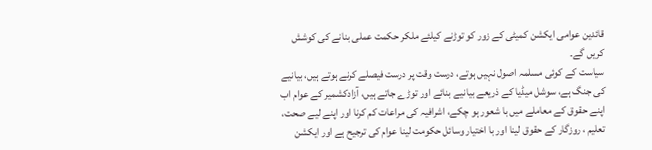قائدین عوامی ایکشن کمیٹی کے زور کو توڑنے کیلئے ملکر حکمت عملی بنانے کی کوشش کریں گے۔
سیاست کے کوئی مسلمہ اصول نہیں ہوتے، درست وقت پر درست فیصلے کرنے ہوتے ہیں، بیانیے کی جنگ ہے، سوشل میڈیا کے ذریعے بیانیے بنائے اور توڑے جاتے ہیں، آزادکشمیر کے عوام اب اپنے حقوق کے معاملے میں با شعور ہو چکے، اشرافیہ کی مراعات کم کرنا اور اپنے لیے صحت، تعلیم ، روزگار کے حقوق لینا اور با اختیار وسائل حکومت لینا عوام کی ترجیح ہے اور ایکشن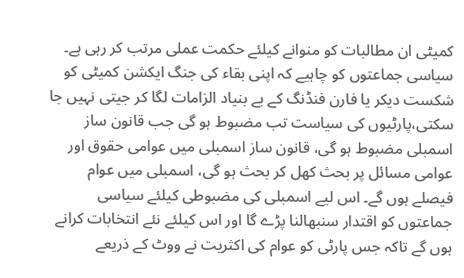کمیٹی ان مطالبات کو منوانے کیلئے حکمت عملی مرتب کر رہی ہے۔
سیاسی جماعتوں کو چاہیے کہ اپنی بقاء کی جنگ ایکشن کمیٹی کو شکست دیکر یا فارن فنڈنگ کے بے بنیاد الزامات لگا کر جیتی نہیں جا سکتی،پارٹیوں کی سیاست تب مضبوط ہو گی جب قانون ساز اسمبلی مضبوط ہو گی، قانون ساز اسمبلی میں عوامی حقوق اور عوامی مسائل پر بحث کھل کر بحث ہو گی، اسمبلی میں عوام فیصلے ہوں گے۔ اس لیے اسمبلی کی مضبوطی کیلئے سیاسی جماعتوں کو اقتدار سنبھالنا پڑے گا اور اس کیلئے نئے انتخابات کرانے ہوں گے تاکہ جس پارٹی کو عوام کی اکثریت نے ووٹ کے ذریعے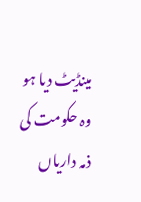مینڈیٹ دیا ہو وہ حکومت کی ذمہ داریاں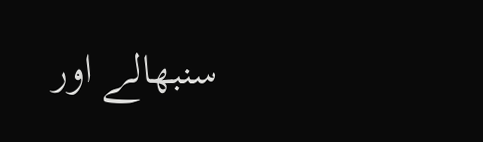سنبھالے اور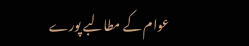عوام کے مطالبے پورے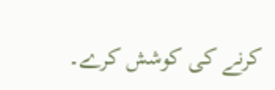کرنے کی کوشش کرے۔